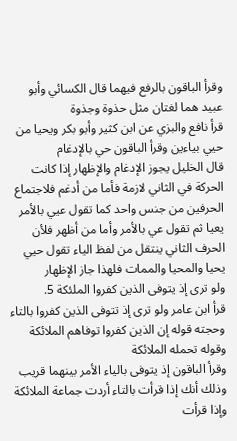وقرأ الباقون بالرفع فيهما قال الكسائي وأبو عبيد هما لغتان مثل حذوة وجذوة
قرأ نافع والبزي عن ابن كثير وأبو بكر ويحيا من حيي بياءين وقرأ الباقون حي بالإدغام
قال الخليل يجوز الإدغام والإظهار إذا كانت الحركة في الثاني لازمة فأما من أدغم فلاجتماع الحرفين من جنس واحد كما تقول عيي بالأمر يعيا ثم تقول عي بالأمر وأما من أظهر فلأن الحرف الثاني ينتقل من لفظ الياء تقول حيي يحيا والمحيا والممات فلهذا جاز الإظهار
ولو ترى إذ يتوفى الذين كفروا الملئكة 5.
قرأ ابن عامر ولو ترى إذ تتوفى الذين كفروا بالتاء وحجته قوله إن الذين كفروا توفاهم الملائكة وقوله تحمله الملائكة
وقرأ الباقون إذ يتوفى بالياء الأمر بينهما قريب وذلك أنك إذا قرأت بالتاء أردت جماعة الملائكة وإذا قرأت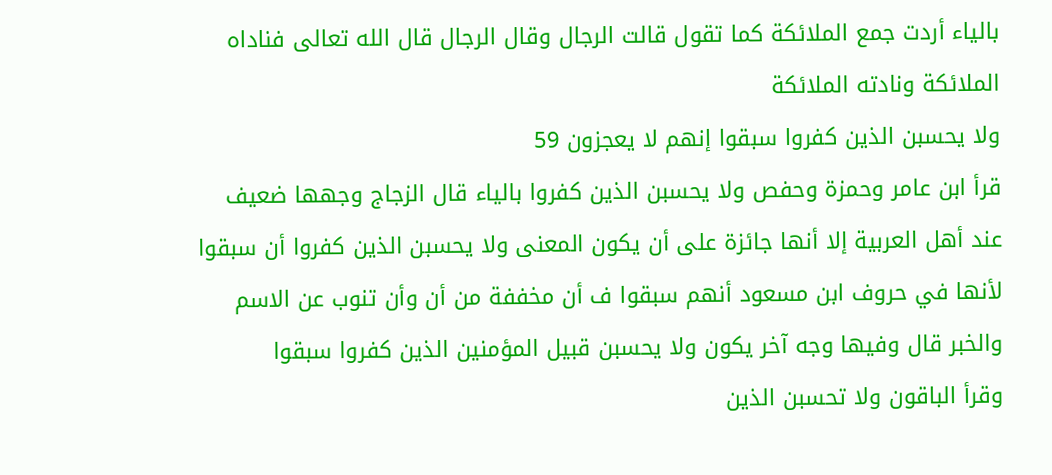بالياء أردت جمع الملائكة كما تقول قالت الرجال وقال الرجال قال الله تعالى فناداه الملائكة ونادته الملائكة
ولا يحسبن الذين كفروا سبقوا إنهم لا يعجزون 59
قرأ ابن عامر وحمزة وحفص ولا يحسبن الذين كفروا بالياء قال الزجاج وجهها ضعيف عند أهل العربية إلا أنها جائزة على أن يكون المعنى ولا يحسبن الذين كفروا أن سبقوا لأنها في حروف ابن مسعود أنهم سبقوا ف أن مخففة من أن وأن تنوب عن الاسم والخبر قال وفيها وجه آخر يكون ولا يحسبن قبيل المؤمنين الذين كفروا سبقوا
وقرأ الباقون ولا تحسبن الذين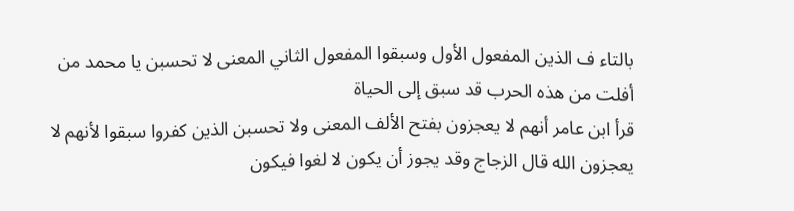بالتاء ف الذين المفعول الأول وسبقوا المفعول الثاني المعنى لا تحسبن يا محمد من أفلت من هذه الحرب قد سبق إلى الحياة
قرأ ابن عامر أنهم لا يعجزون بفتح الألف المعنى ولا تحسبن الذين كفروا سبقوا لأنهم لا يعجزون الله قال الزجاج وقد يجوز أن يكون لا لغوا فيكون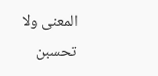المعنى ولا تحسبن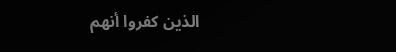الذين كفروا أنهم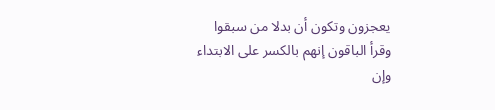يعجزون وتكون أن بدلا من سبقوا
وقرأ الباقون إنهم بالكسر على الابتداء
وإن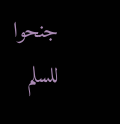جنحوا للسلم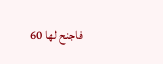فاجنح لها 60